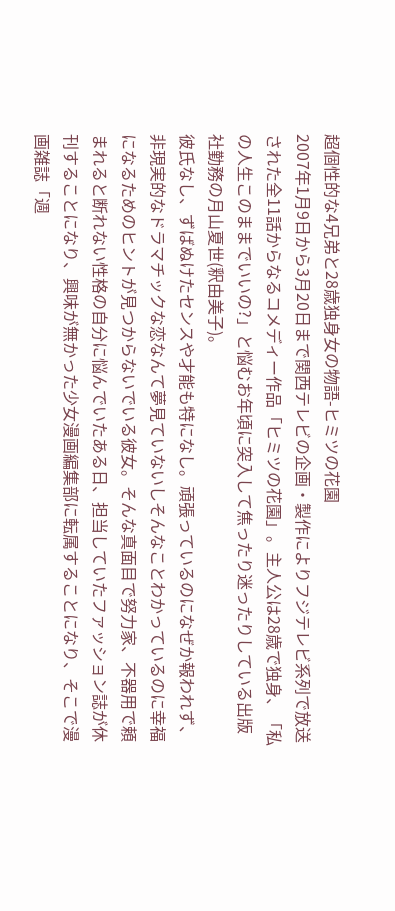超個性的な4兄弟と28歳独身女の物語-ヒミツの花園
2007年1月9日から3月20日まで関西テレビの企画・製作によりフジテレビ系列で放送された全11話からなるコメディー作品「ヒミツの花園」。主人公は28歳で独身、「私の人生このままでいいの?」と悩むお年頃に突入して焦ったり迷ったりしている出版社勤務の月山夏世(釈由美子)。
彼氏なし、ずばぬけたセンスや才能も特になし。頑張っているのになぜか報われず、非現実的なドラマチックな恋なんて夢見ていないしそんなことわかっているのに幸福になるためのヒントが見つからないでいる彼女。そんな真面目で努力家、不器用で頼まれると断れない性格の自分に悩んでいたある日、担当していたファッション誌が休刊することになり、興味が無かった少女漫画編集部に転属することになり、そこで漫画雑誌「週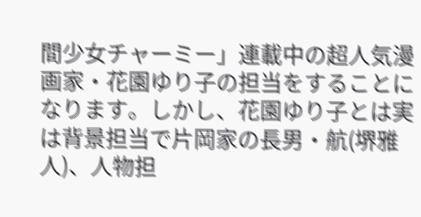間少女チャーミー」連載中の超人気漫画家・花園ゆり子の担当をすることになります。しかし、花園ゆり子とは実は背景担当で片岡家の長男・航(堺雅人)、人物担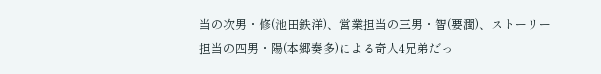当の次男・修(池田鉄洋)、営業担当の三男・智(要潤)、ストーリー担当の四男・陽(本郷奏多)による奇人4兄弟だっ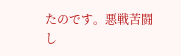たのです。悪戦苦闘し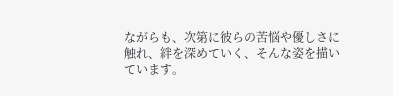ながらも、次第に彼らの苦悩や優しさに触れ、絆を深めていく、そんな姿を描いています。